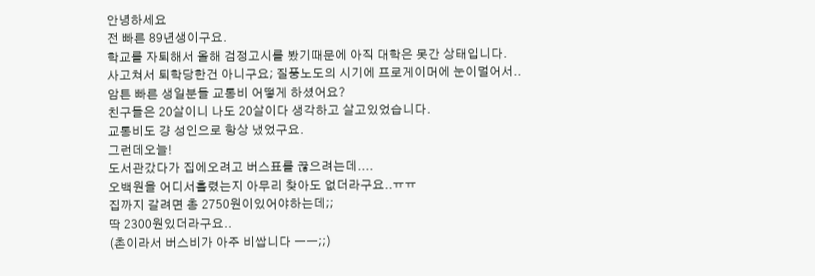안녕하세요
전 빠른 89년생이구요.
학교를 자퇴해서 올해 검정고시를 봤기때문에 아직 대학은 못간 상태입니다.
사고쳐서 퇴학당한건 아니구요; 질풍노도의 시기에 프로게이머에 눈이멀어서..
암튼 빠른 생일분들 교통비 어떻게 하셨어요?
친구들은 20살이니 나도 20살이다 생각하고 살고있었습니다.
교통비도 걍 성인으로 항상 냈었구요.
그런데오늘!
도서관갔다가 집에오려고 버스표를 끊으려는데....
오백원을 어디서흘렸는지 아무리 찾아도 없더라구요..ㅠㅠ
집까지 갈려면 총 2750원이있어야하는데;;
딱 2300원있더라구요..
(촌이라서 버스비가 아주 비쌉니다 ㅡㅡ;;)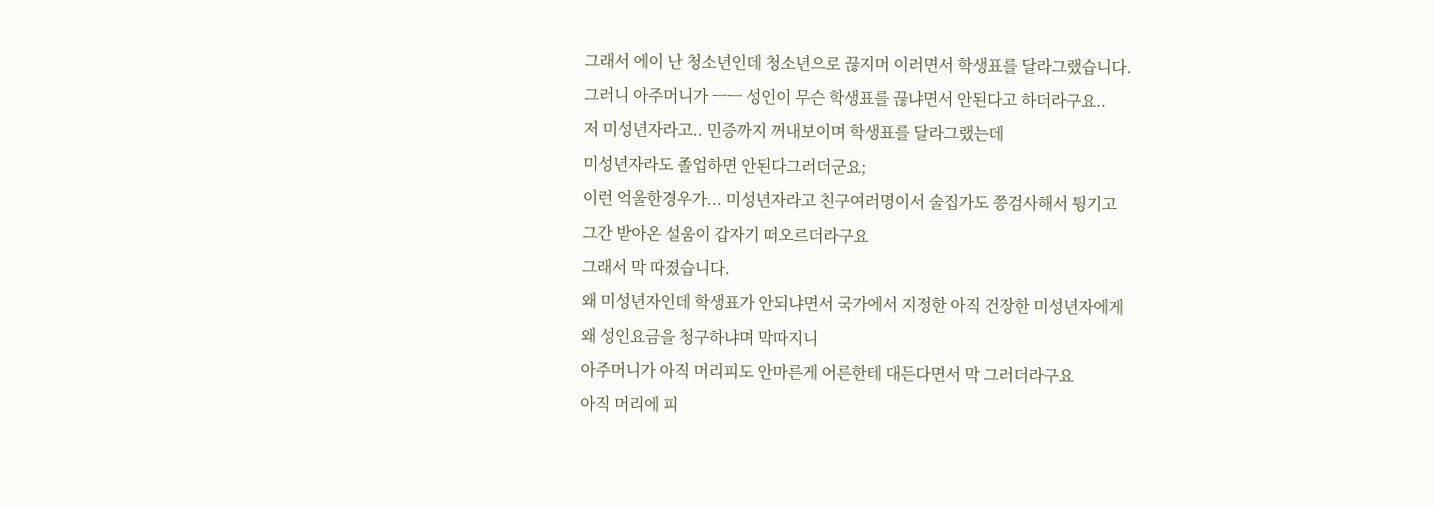그래서 에이 난 청소년인데 청소년으로 끊지머 이러면서 학생표를 달라그랬습니다.
그러니 아주머니가 ㅡㅡ 성인이 무슨 학생표를 끊냐면서 안된다고 하더라구요..
저 미성년자라고.. 민증까지 꺼내보이며 학생표를 달라그랬는데
미성년자라도 졸업하면 안된다그러더군요;
이런 억울한경우가... 미성년자라고 친구여러명이서 술집가도 쯩검사해서 튕기고
그간 받아온 설움이 갑자기 떠오르더라구요
그래서 막 따졌습니다.
왜 미성년자인데 학생표가 안되냐면서 국가에서 지정한 아직 건장한 미성년자에게
왜 성인요금을 청구하냐며 막따지니
아주머니가 아직 머리피도 안마른게 어른한테 대든다면서 막 그러더라구요
아직 머리에 피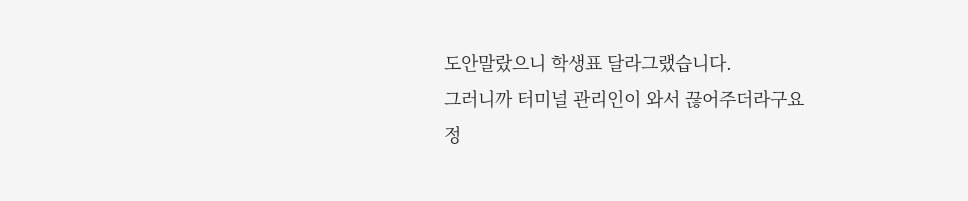도안말랐으니 학생표 달라그랬습니다.
그러니까 터미널 관리인이 와서 끊어주더라구요
정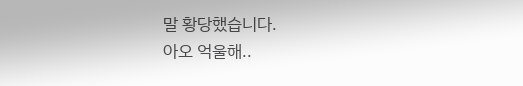말 황당했습니다.
아오 억울해..